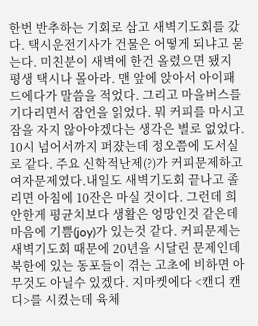한번 반추하는 기회로 삼고 새벽기도회를 갔다. 택시운전기사가 건물은 어떻게 되냐고 묻는다. 미친분이 새벽에 한건 올렸으면 됐지 평생 택시나 몰아라. 맨 앞에 앉아서 아이패드에다가 말씀을 적었다. 그리고 마을버스를 기다리면서 잠언을 읽었다. 뭐 커피를 마시고 잠을 자지 않아야겠다는 생각은 별로 없었다. 10시 넘어서까지 퍼쟜는데 정오쯤에 도서실로 같다. 주요 신학적난제(?)가 커피문제하고 여자문제였다.내일도 새벽기도회 끝나고 졸리면 아침에 10잔은 마실 것이다. 그런데 희안한게 평균치보다 생활은 엉망인것 같은데 마음에 기쁨(joy)가 있는것 같다. 커피문제는 새벽기도회 때문에 20년을 시달린 문제인데 북한에 있는 동포들이 겪는 고초에 비하면 아무것도 아닐수 있겠다. 지마켓에다 <캔디 캔디>를 시켰는데 육체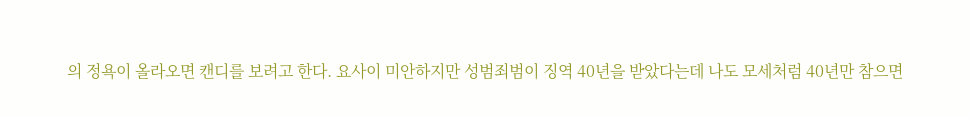의 정욕이 올라오면 캔디를 보려고 한다. 요사이 미안하지만 성범죄범이 징역 40년을 받았다는데 나도 모세처럼 40년만 참으면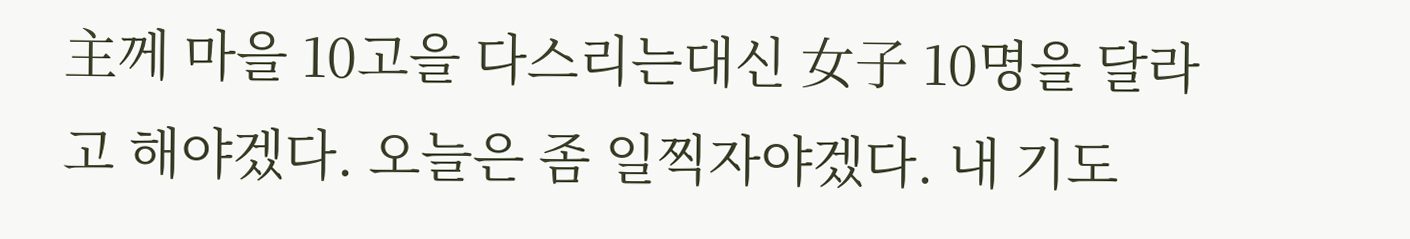主께 마을 10고을 다스리는대신 女子 10명을 달라고 해야겠다. 오늘은 좀 일찍자야겠다. 내 기도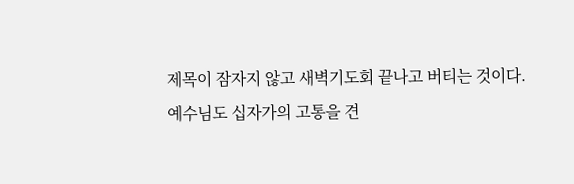제목이 잠자지 않고 새벽기도회 끝나고 버티는 것이다. 예수님도 십자가의 고통을 견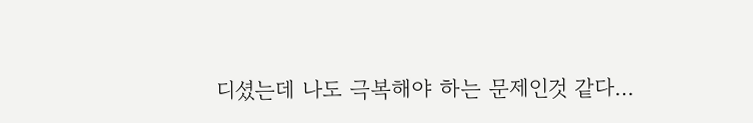디셨는데 나도 극복해야 하는 문제인것 같다…